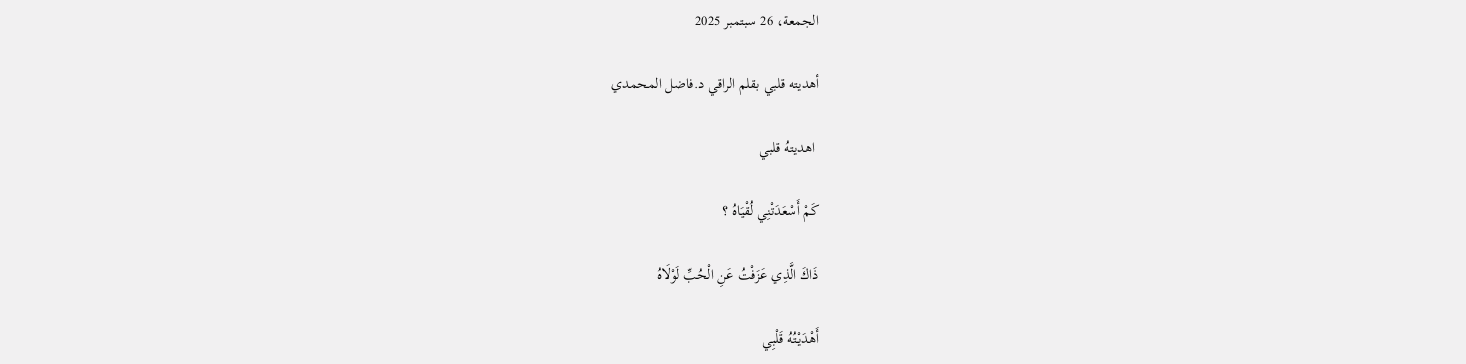الجمعة، 26 سبتمبر 2025

أهديته قلبي بقلم الراقي د.فاضل المحمدي

 اهديتهُ قلبي

كَمْ أَسْعَدَتْنِي لُقْيَاهُ ؟

ذَاكَ الَّذِي عَزَفْتُ عَنِ الْحُبِّ لَوْلَاهُ

أَهْدَيْتُهُ قَلْبِي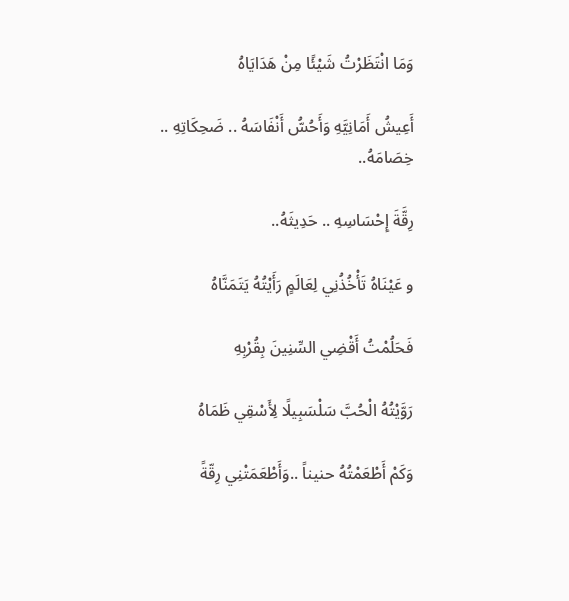وَمَا انْتَظَرْتُ شَيْئًا مِنْ هَدَايَاهُ

أَعِيشُ أَمَانِيَّهِ وَأَحُسُّ أَنْفَاسَهُ .. ضَحِكَاتِهِ .. خِصَامَهُ..

رِقَّةَ إِحْسَاسِهِ .. حَدِيثَهُ..

و عَيْنَاهُ تَأْخُذُنِي لِعَالَمٍ رَأَيْتُهُ يَتَمَنَّاهُ

فَحَلُمْتُ أَقْضِي السِّنِينَ بِقُرْبِهِ

رَوَّيْتُهُ الْحُبَّ سَلْسَبِيلًا لِأَسْقِي ظَمَاهُ

وَكَمْ أَطْعَمْتُهُ حنيناً ..وَأَطْعَمَتْنِي رِقّةً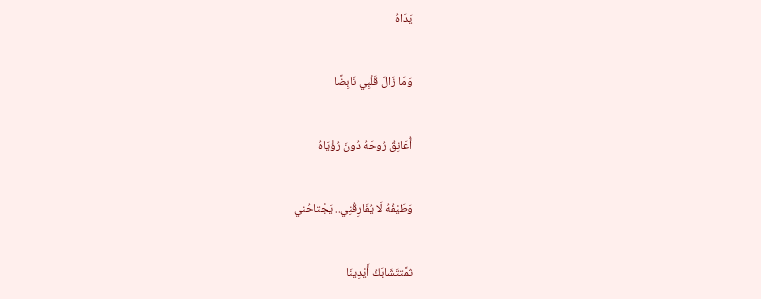يَدَاهُ

وَمَا زَالَ قَلْبِي نَابِضًا

أُعَانِقُ رُوحَهُ دُونَ رُؤْيَاهُ

وَطَيْفُهُ لَا يُفَارِقُنِي.. يَجْتاحُني

ثمَّتتَشَابَكُ أَيْدِينَا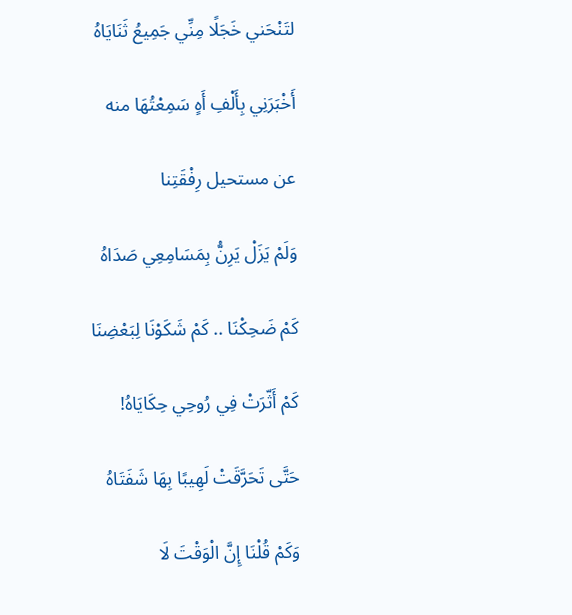لتَنْحَني خَجَلًا مِنِّي جَمِيعُ ثَنَايَاهُ

أَخْبَرَنِي بِأَلْفِ أَهٍ سَمِعْتُهَا منه

عن مستحيل رِفْقَتِنا

وَلَمْ يَزَلْ يَرِنُّ بِمَسَامِعِي صَدَاهُ

كَمْ ضَحِكْنَا .. كَمْ شَكَوْنَا لِبَعْضِنَا

كَمْ أَثّرَتْ فِي رُوحِي حِكَايَاهُ!

حَتَّى تَحَرَّقَتْ لَهِيبًا بِهَا شَفَتَاهُ

وَكَمْ قُلْنَا إِنَّ الْوَقْتَ لَا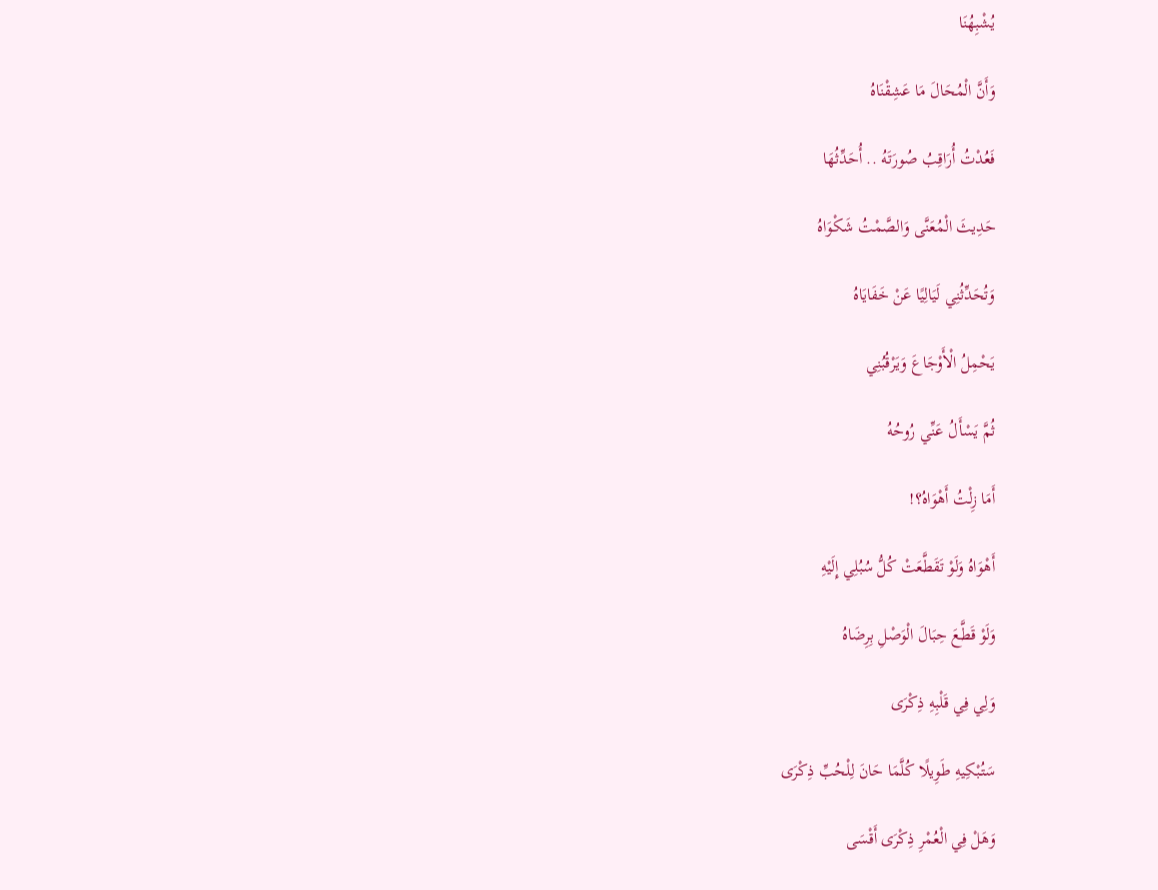يُشْبِهُنَا

وَأَنَّ الْمُحَالَ مَا عَشِقْنَاهُ

فَعُدْتُ أُرَاقِبُ صُورَتَهُ .. أُحَدِّثُهَا

حَدِيثَ الْمُعَنَّى وَالصَّمْتُ شَكْوَاهُ

وَتُحَدِّثُنِي لَيَالِيًا عَنْ خَفَايَاهُ

يَحْمِلُ الْأَوْجَاعَ وَيَرْقُبُنِي

ثُمَّ يَسْأَلُ عَنِّي رُوحُهُ

أَمَا زِلْتُ أَهْوَاهُ؟!

أَهْوَاهُ وَلَوْ تَقَطَّعَتْ كُلُّ سُبُلِي إِلَيْهِ

وَلَوْ قَطَّعَ حِبَالَ الْوَصْلِ بِرِضَاهُ

وَلِي فِي قَلْبِهِ ذِكْرَى

سَتُبْكِيهِ طَوِيلًا كُلَّمَا حَانَ لِلْحُبِّ ذِكْرَى

وَهَلْ فِي الْعُمْرِ ذِكْرَى أَقْسَى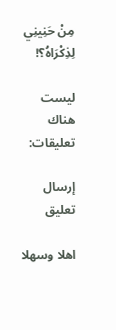مِنْ حَنِينِي لِذِكْرَاهُ؟!

ليست هناك تعليقات:

إرسال تعليق

اهلا وسهلا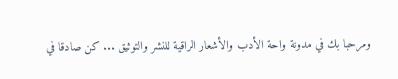ومرحبا بك في مدونة واحة الأدب والأشعار الراقية للنشر والتوثيق ... كن صادقا في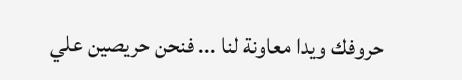حروفك ويدا معاونة لنا ... فنحن حريصين علي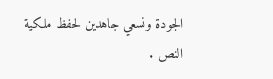الجودة ونسعي جاهدين لحفظ ملكية النص .